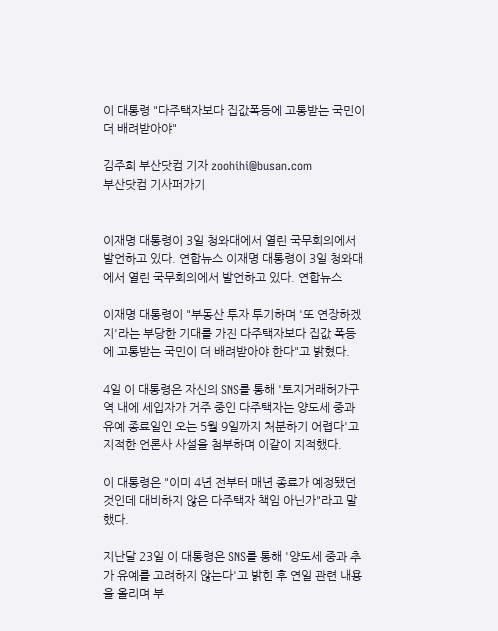이 대통령 "다주택자보다 집값폭등에 고통받는 국민이 더 배려받아야"

김주희 부산닷컴 기자 zoohihi@busan.com
부산닷컴 기사퍼가기


이재명 대통령이 3일 청와대에서 열린 국무회의에서 발언하고 있다. 연합뉴스 이재명 대통령이 3일 청와대에서 열린 국무회의에서 발언하고 있다. 연합뉴스

이재명 대통령이 "부동산 투자 투기하며 '또 연장하겠지'라는 부당한 기대를 가진 다주택자보다 집값 폭등에 고통받는 국민이 더 배려받아야 한다"고 밝혔다.

4일 이 대통령은 자신의 SNS를 통해 '토지거래허가구역 내에 세입자가 거주 중인 다주택자는 양도세 중과 유예 종료일인 오는 5월 9일까지 처분하기 어렵다'고 지적한 언론사 사설을 첨부하며 이같이 지적했다.

이 대통령은 "이미 4년 전부터 매년 종료가 예정됐던 것인데 대비하지 않은 다주택자 책임 아닌가"라고 말했다.

지난달 23일 이 대통령은 SNS를 통해 '양도세 중과 추가 유예를 고려하지 않는다'고 밝힌 후 연일 관련 내용을 올리며 부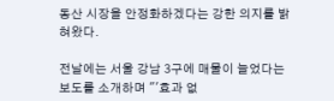동산 시장을 안정화하겠다는 강한 의지를 밝혀왔다.

전날에는 서울 강남 3구에 매물이 늘었다는 보도를 소개하며 "'효과 없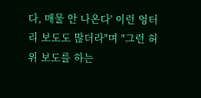다, 매물 안 나온다' 이런 엉터리 보도도 많더라"며 "그런 허위 보도를 하는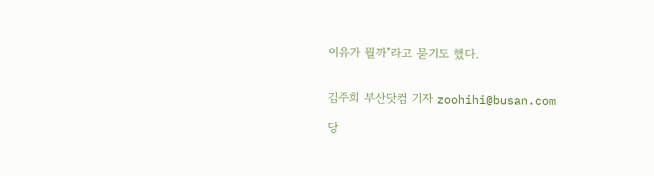이유가 뭘까"라고 묻기도 했다.


김주희 부산닷컴 기자 zoohihi@busan.com

당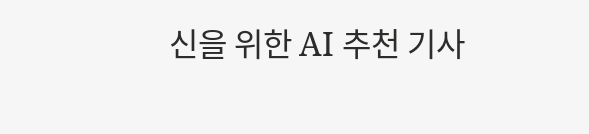신을 위한 AI 추천 기사